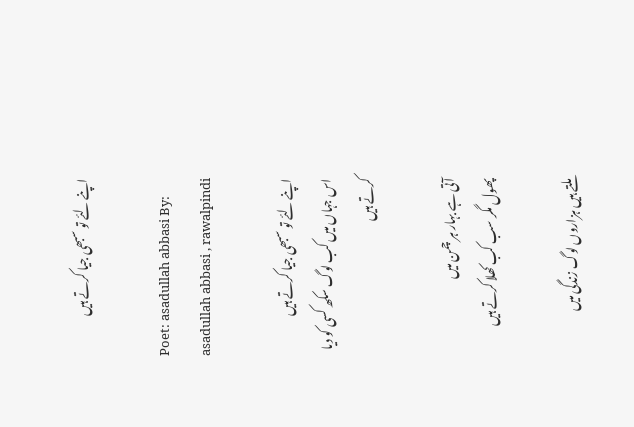اپنے لئے تو سبھی جیا کرتے ہیں

Poet: asadullah abbasi By: asadullah abbasi , rawalpindi

اپنے لئے تو سبھی جیا کرتے ہیں
اس جہاں میں کب لوگ سکھ کسی کو دیا کرتے ہیں

آتی ہے بہار ہر چمن میں
پھول مگر سب کب کھلا کرتے ہیں

ملتے ہیں ہزاروں لوگ زندگی میں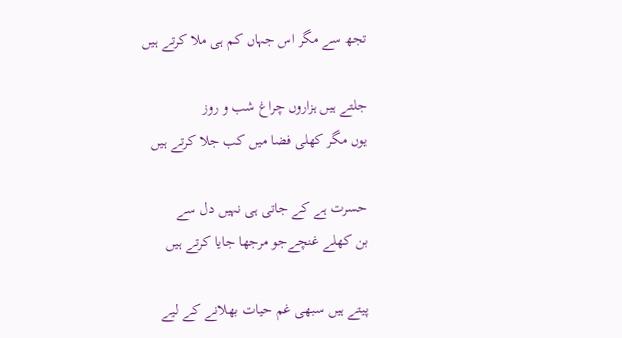تجھ سے مگر اس جہاں کم ہی ملا کرتے ہیں

جلتے ہیں ہزاروں چراغ شب و روز
یوں مگر کھلی فضا میں کب جلا کرتے ہیں

حسرت ہے کے جاتی ہی نہیں دل سے
بن کھلے غنچےجو مرجھا جایا کرتے ہیں

پیتے ہیں سبھی غم حیات بھلانے کے لیے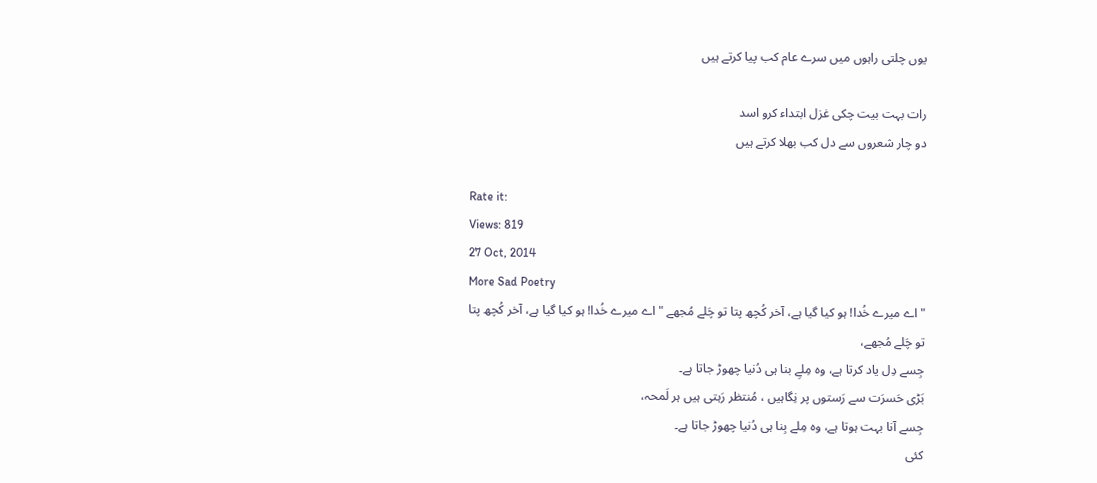یوں چلتی راہوں میں سرے عام کب پیا کرتے ہیں

رات بہت بیت چکی غزل ابتداء کرو اسد
دو چار شعروں سے دل کب بھلا کرتے ہیں

Rate it:
Views: 819
27 Oct, 2014
More Sad Poetry
" اے میرے خُدا! ہو کیا گیا ہے، آخر کُچھ پتا تو چَلے مُجھے " اے میرے خُدا! ہو کیا گیا ہے، آخر کُچھ پتا تو چَلے مُجھے،
جِسے دِل یاد کرتا ہے، وہ مِلےِ بنا ہی دُنیا چھوڑ جاتا ہے۔
بَڑی حَسرَت سے رَستوں پر نِگاہیں ، مُنتظر رَہتی ہیں ہر لَمحہ،
جِسے آنا بہت ہوتا ہے، وہ مِلے بِنا ہی دُنیا چھوڑ جاتا ہے۔
کئی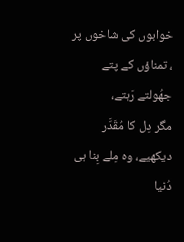خوابوں کی شاخوں پر ، تمناؤں کے پتے جھُولتے رَہتے،
مگر دِل کا مُقَدَّر دیکھیے، وہ مِلے بِنا ہی دُنیا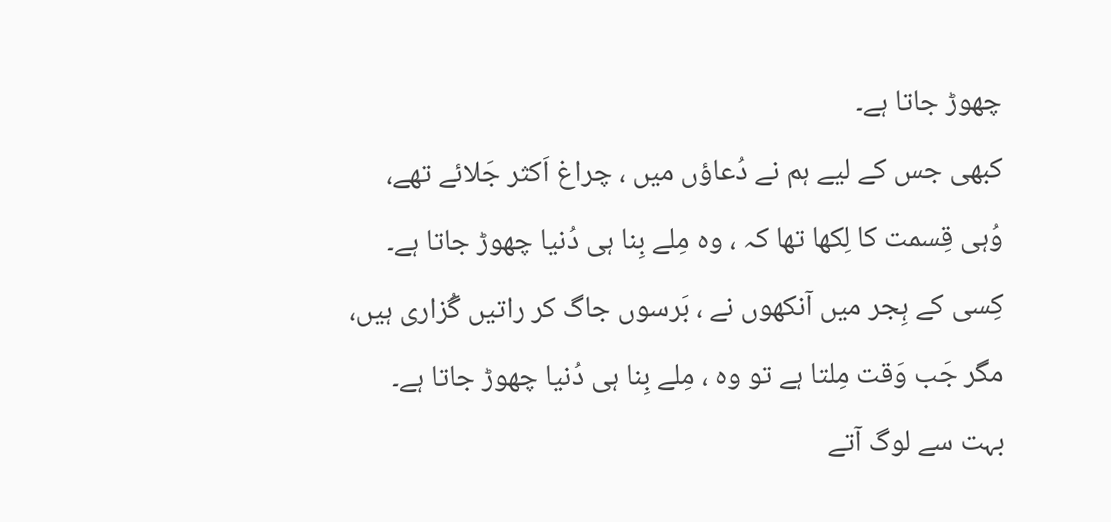چھوڑ جاتا ہے۔
کبھی جس کے لیے ہم نے دُعاؤں میں ، چراغ اَکثر جَلائے تھے،
وُہی قِسمت کا لِکھا تھا کہ ، وہ مِلے بِنا ہی دُنیا چھوڑ جاتا ہے۔
کِسی کے ہِجر میں آنکھوں نے ، بَرسوں جاگ کر راتیں گُزاری ہیں،
مگر جَب وَقت مِلتا ہے تو وہ ، مِلے بِنا ہی دُنیا چھوڑ جاتا ہے۔
بہت سے لوگ آتے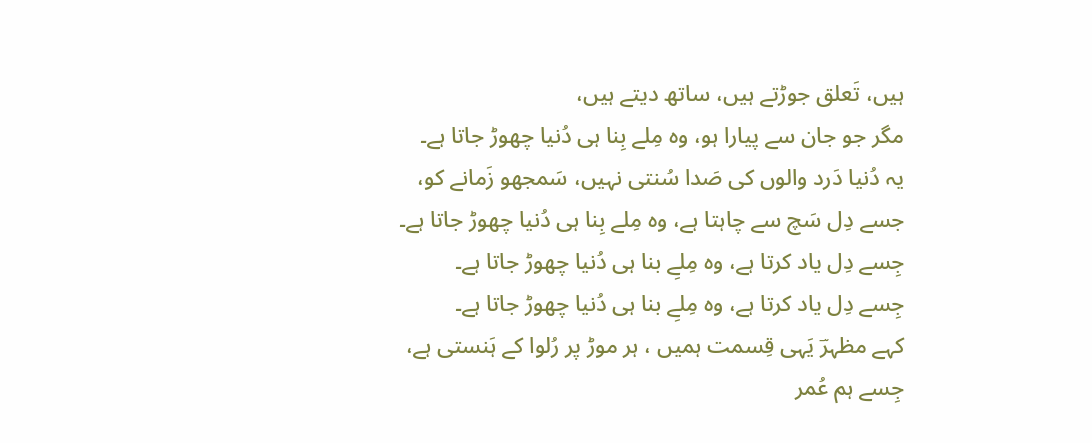ہیں، تَعلق جوڑتے ہیں، ساتھ دیتے ہیں،
مگر جو جان سے پیارا ہو، وہ مِلے بِنا ہی دُنیا چھوڑ جاتا ہے۔
یہ دُنیا دَرد والوں کی صَدا سُنتی نہیں، سَمجھو زَمانے کو،
جسے دِل سَچ سے چاہتا ہے، وہ مِلے بِنا ہی دُنیا چھوڑ جاتا ہے۔
جِسے دِل یاد کرتا ہے، وہ مِلےِ بنا ہی دُنیا چھوڑ جاتا ہے۔
جِسے دِل یاد کرتا ہے، وہ مِلےِ بنا ہی دُنیا چھوڑ جاتا ہے۔
کہے مظہرؔ یَہی قِسمت ہمیں ، ہر موڑ پر رُلوا کے ہَنستی ہے،
جِسے ہم عُمر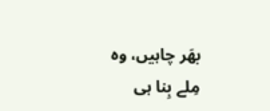بھَر چاہیں، وہ مِلے بِنا ہی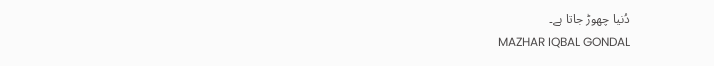دُنیا چھوڑ جاتا ہے۔
MAZHAR IQBAL GONDAL